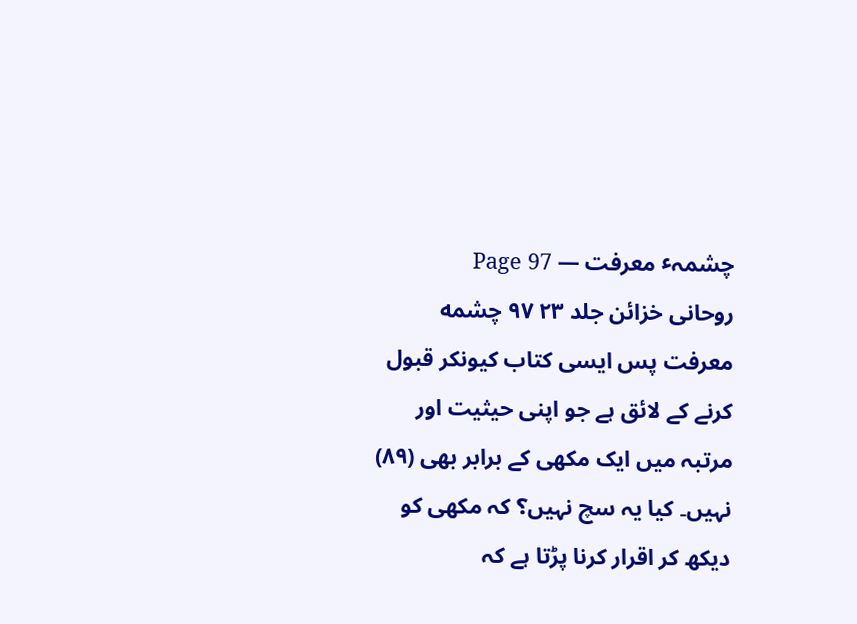چشمہٴ معرفت — Page 97
روحانی خزائن جلد ۲۳ ۹۷ چشمه معرفت پس ایسی کتاب کیونکر قبول کرنے کے لائق ہے جو اپنی حیثیت اور مرتبہ میں ایک مکھی کے برابر بھی (۸۹) نہیں۔ کیا یہ سچ نہیں؟ کہ مکھی کو دیکھ کر اقرار کرنا پڑتا ہے کہ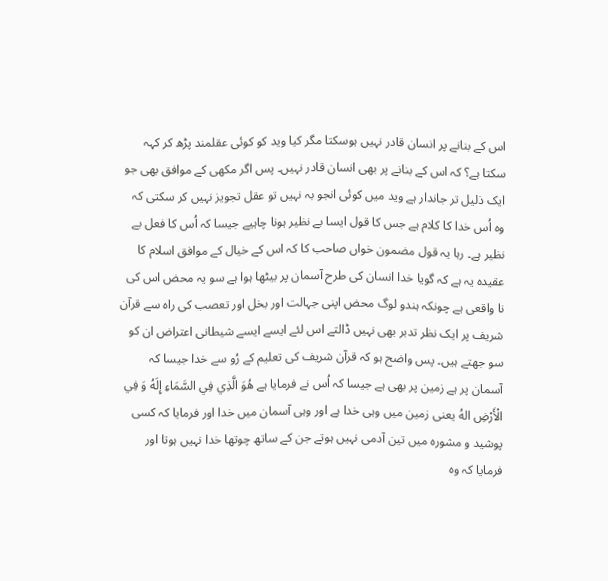اس کے بنانے پر انسان قادر نہیں ہوسکتا مگر کیا وید کو کوئی عقلمند پڑھ کر کہہ سکتا ہے؟ کہ اس کے بنانے پر بھی انسان قادر نہیں۔ پس اگر مکھی کے موافق بھی جو ایک ذلیل تر جاندار ہے وید میں کوئی انجو بہ نہیں تو عقل تجویز نہیں کر سکتی کہ وہ اُس خدا کا کلام ہے جس کا قول ایسا بے نظیر ہونا چاہیے جیسا کہ اُس کا فعل بے نظیر ہے۔ رہا یہ قول مضمون خواں صاحب کا کہ اس کے خیال کے موافق اسلام کا عقیدہ یہ ہے کہ گویا خدا انسان کی طرح آسمان پر بیٹھا ہوا ہے سو یہ محض اس کی نا واقعی ہے چونکہ ہندو لوگ محض اپنی جہالت اور بخل اور تعصب کی راہ سے قرآن شریف پر ایک نظر تدبر بھی نہیں ڈالتے اس لئے ایسے ایسے شیطانی اعتراض ان کو سو جھتے ہیں۔ پس واضح ہو کہ قرآن شریف کی تعلیم کے رُو سے خدا جیسا کہ آسمان پر ہے زمین پر بھی ہے جیسا کہ اُس نے فرمایا ہے هُوَ الَّذِي فِي السَّمَاءِ إِلَهُ وَ فِي الْأَرْضِ الهُ یعنی زمین میں وہی خدا ہے اور وہی آسمان میں خدا اور فرمایا کہ کسی پوشید و مشورہ میں تین آدمی نہیں ہوتے جن کے ساتھ چوتھا خدا نہیں ہوتا اور فرمایا کہ وہ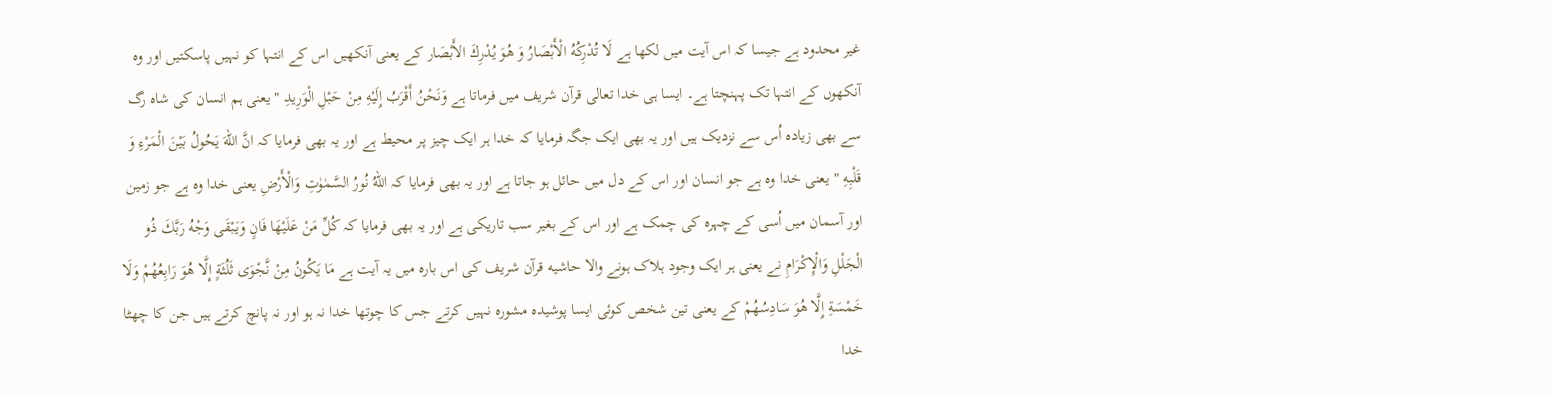غیر محدود ہے جیسا کہ اس آیت میں لکھا ہے لَا تُدْرِكُهُ الْأَبْصَارُ وَ هُوَ يُدْرِكَ الأَبْصَار کے یعنی آنکھیں اس کے انتہا کو نہیں پاسکتیں اور وہ آنکھوں کے انتہا تک پہنچتا ہے۔ ایسا ہی خدا تعالی قرآن شریف میں فرماتا ہے وَنَحْنُ أَقْرَبُ إِلَيْهِ مِنْ حَبْلِ الْوَرِيدِ " یعنی ہم انسان کی شاہ رگ سے بھی زیادہ اُس سے نزدیک ہیں اور یہ بھی ایک جگہ فرمایا کہ خدا ہر ایک چیز پر محیط ہے اور یہ بھی فرمایا کہ انَّ اللهَ يَحُولُ بَيْنَ الْمَرْءِ وَ قَلْبِهِ " یعنی خدا وہ ہے جو انسان اور اس کے دل میں حائل ہو جاتا ہے اور یہ بھی فرمایا کہ اللهُ نُورُ السَّمٰوٰتِ وَالْأَرْضِ یعنی خدا وہ ہے جو زمین اور آسمان میں اُسی کے چہرہ کی چمک ہے اور اس کے بغیر سب تاریکی ہے اور یہ بھی فرمایا کہ كُلِّ مَنْ عَلَيْهَا فَانٍ وَيَبْقَى وَجْهُ رَبَّكَ ذُو الْجَلْلِ وَالْإِكْرَامِ نے یعنی ہر ایک وجود ہلاک ہونے والا حاشیه قرآن شریف کی اس بارہ میں یہ آیت ہے مَا يَكُونُ مِنْ نَّجْوَى ثَلُثَةٍ إِلَّا هُوَ رَابِعُهُمْ وَلَا خَمْسَةِ إِلَّا هُوَ سَادِسُهُمْ کے یعنی تین شخص کوئی ایسا پوشیدہ مشورہ نہیں کرتے جس کا چوتھا خدا نہ ہو اور نہ پانچ کرتے ہیں جن کا چھٹا خدا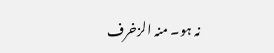نہ ہو۔ منہ الزخرف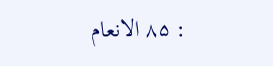: ۸۵ الانعام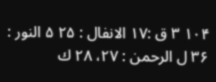۱۰۴ ۳ ق :۱۷ الانفال : ۲۵ ۵ النور : ۳۶ ل الرحمن : ۲۷، ۲۸ ك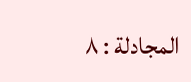المجادلة : ٨